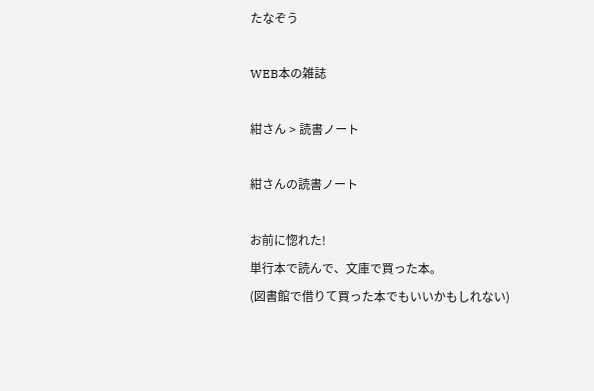たなぞう

WEB本の雑誌

紺さん > 読書ノート

紺さんの読書ノート

お前に惚れた!
単行本で読んで、文庫で買った本。
(図書館で借りて買った本でもいいかもしれない)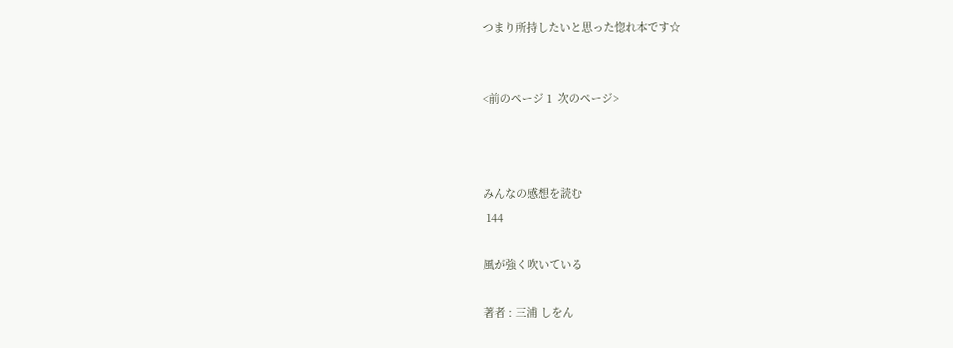つまり所持したいと思った惚れ本です☆


<前のページ 1  次のページ>



みんなの感想を読む
 144

風が強く吹いている

著者 : 三浦 しをん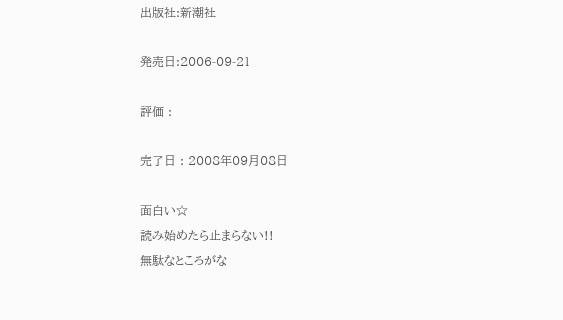出版社:新潮社

発売日:2006-09-21

評価 :

完了日 : 2008年09月08日

面白い☆
読み始めたら止まらない!!
無駄なところがな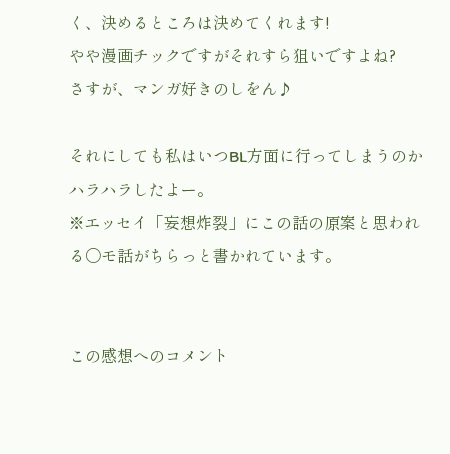く、決めるところは決めてくれます!
やや漫画チックですがそれすら狙いですよね?
さすが、マンガ好きのしをん♪

それにしても私はいつBL方面に行ってしまうのか
ハラハラしたよー。
※エッセイ「妄想炸裂」にこの話の原案と思われる〇モ話がちらっと書かれています。


この感想へのコメント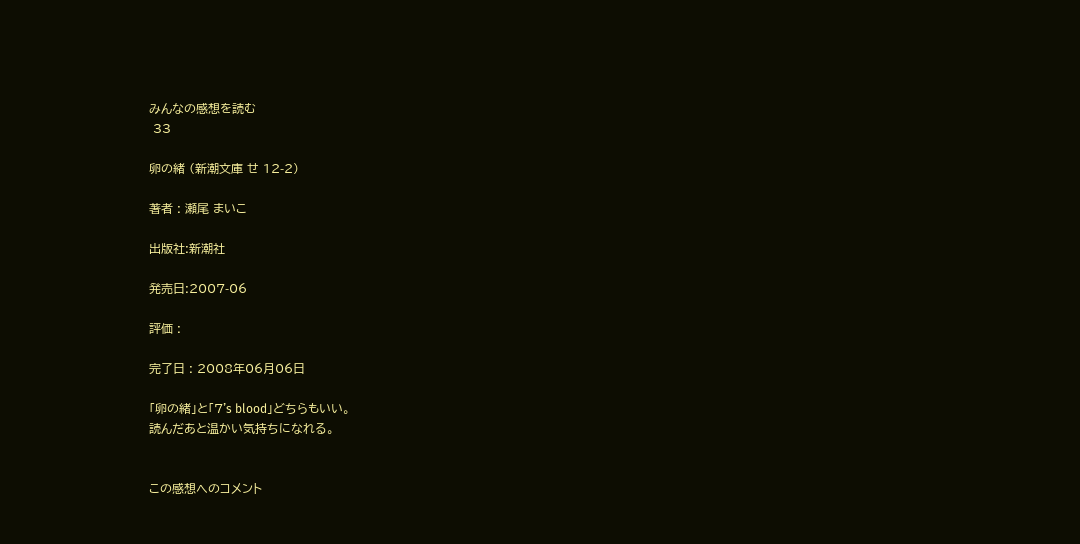みんなの感想を読む
 33

卵の緒 (新潮文庫 せ 12-2)

著者 : 瀬尾 まいこ

出版社:新潮社

発売日:2007-06

評価 :

完了日 : 2008年06月06日

「卵の緒」と「7's blood」どちらもいい。
読んだあと温かい気持ちになれる。


この感想へのコメント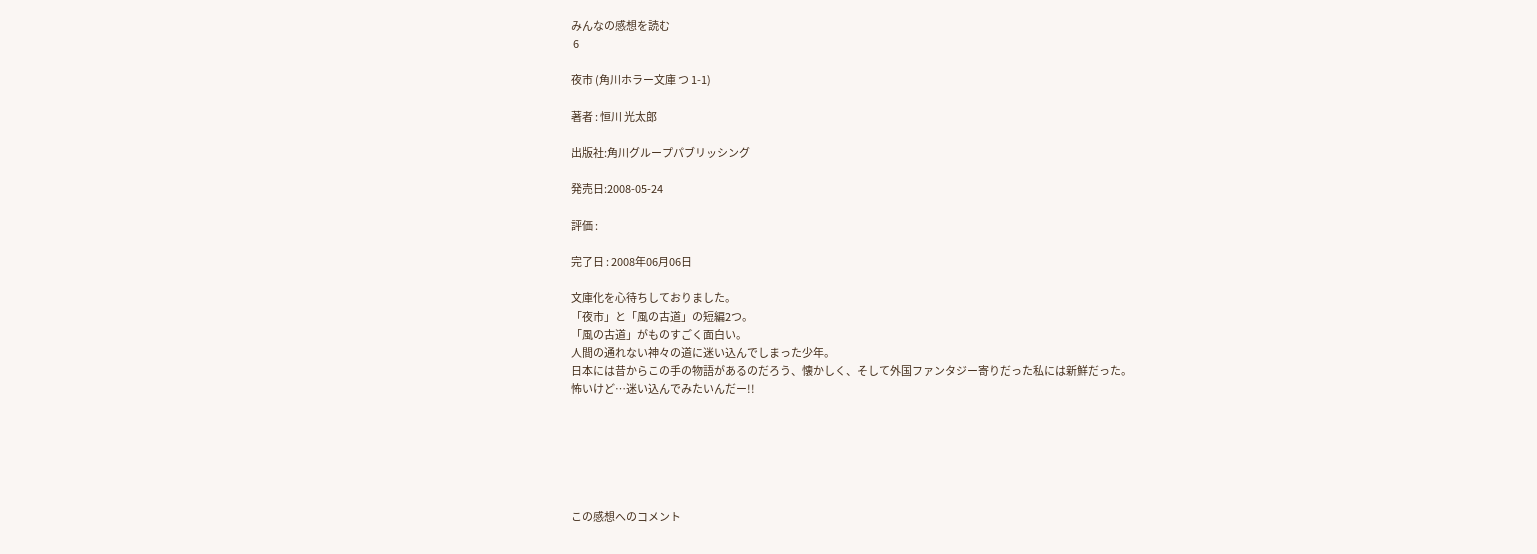みんなの感想を読む
 6

夜市 (角川ホラー文庫 つ 1-1)

著者 : 恒川 光太郎

出版社:角川グループパブリッシング

発売日:2008-05-24

評価 :

完了日 : 2008年06月06日

文庫化を心待ちしておりました。
「夜市」と「風の古道」の短編2つ。
「風の古道」がものすごく面白い。
人間の通れない神々の道に迷い込んでしまった少年。
日本には昔からこの手の物語があるのだろう、懐かしく、そして外国ファンタジー寄りだった私には新鮮だった。
怖いけど…迷い込んでみたいんだー!!






この感想へのコメント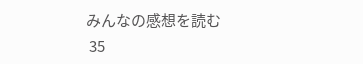みんなの感想を読む
 35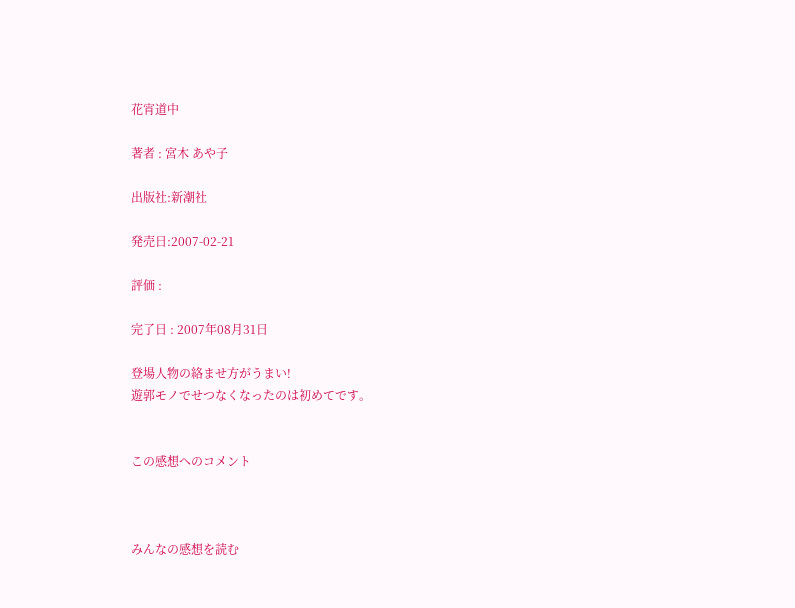花宵道中

著者 : 宮木 あや子

出版社:新潮社

発売日:2007-02-21

評価 :

完了日 : 2007年08月31日

登場人物の絡ませ方がうまい!
遊郭モノでせつなくなったのは初めてです。


この感想へのコメント



みんなの感想を読む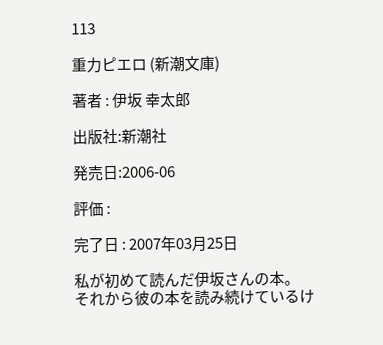113

重力ピエロ (新潮文庫)

著者 : 伊坂 幸太郎

出版社:新潮社

発売日:2006-06

評価 :

完了日 : 2007年03月25日

私が初めて読んだ伊坂さんの本。
それから彼の本を読み続けているけ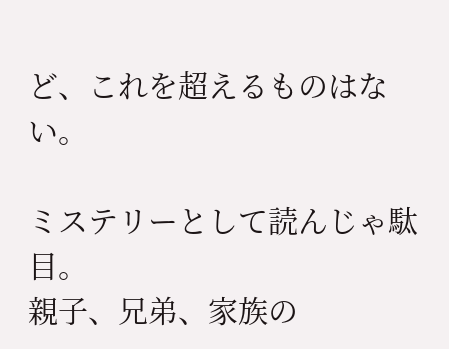ど、これを超えるものはない。

ミステリーとして読んじゃ駄目。
親子、兄弟、家族の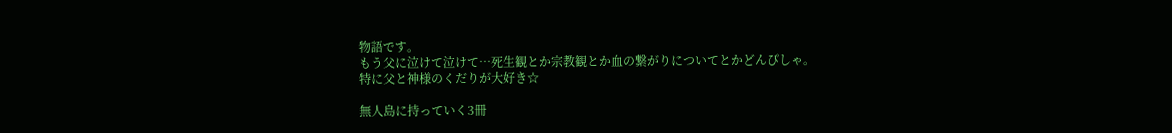物語です。
もう父に泣けて泣けて…死生観とか宗教観とか血の繋がりについてとかどんぴしゃ。
特に父と神様のくだりが大好き☆

無人島に持っていく3冊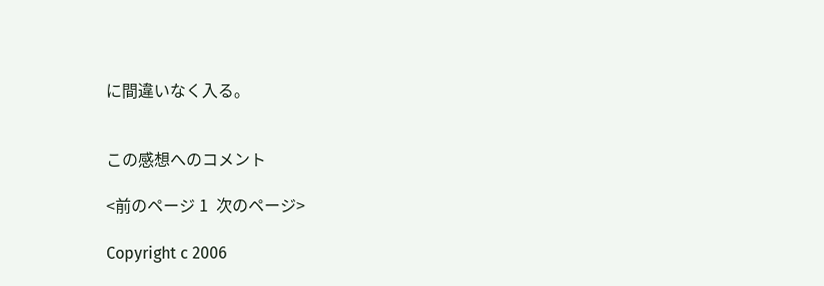に間違いなく入る。


この感想へのコメント

<前のページ 1  次のページ>

Copyright c 2006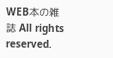WEB本の雑誌 All rights reserved.